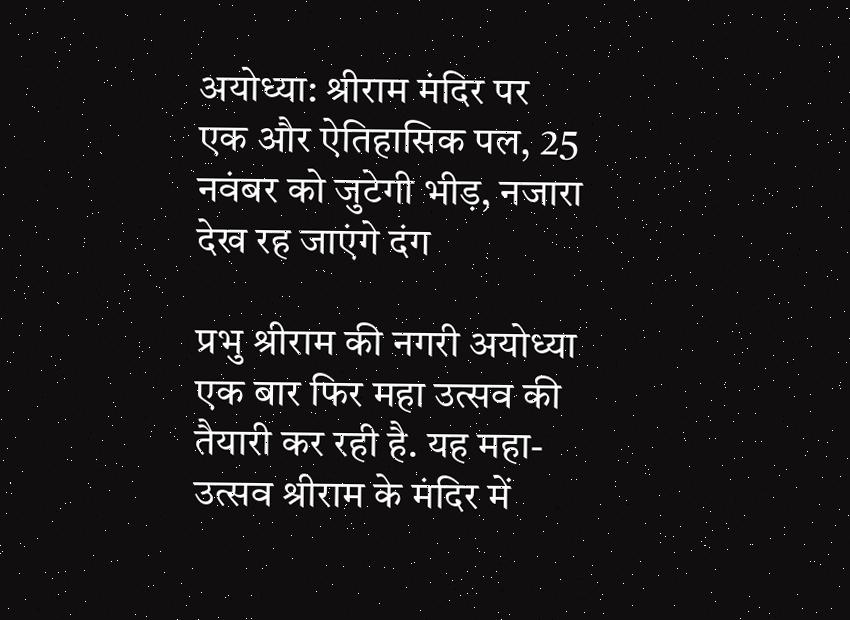अयोध्या: श्रीराम मंदिर पर एक और ऐतिहासिक पल, 25 नवंबर को जुटेगी भीड़, नजारा देख रह जाएंगे दंग

प्रभु श्रीराम की नगरी अयोध्या एक बार फिर महा उत्सव की तैयारी कर रही है. यह महा-उत्सव श्रीराम के मंदिर में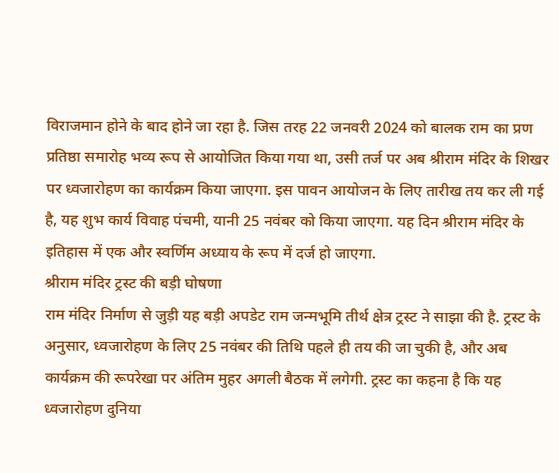विराजमान होने के बाद होने जा रहा है. जिस तरह 22 जनवरी 2024 को बालक राम का प्रण प्रतिष्ठा समारोह भव्य रूप से आयोजित किया गया था, उसी तर्ज पर अब श्रीराम मंदिर के शिखर पर ध्वजारोहण का कार्यक्रम किया जाएगा. इस पावन आयोजन के लिए तारीख तय कर ली गई है, यह शुभ कार्य विवाह पंचमी, यानी 25 नवंबर को किया जाएगा. यह दिन श्रीराम मंदिर के इतिहास में एक और स्वर्णिम अध्याय के रूप में दर्ज हो जाएगा.
श्रीराम मंदिर ट्रस्ट की बड़ी घोषणा
राम मंदिर निर्माण से जुड़ी यह बड़ी अपडेट राम जन्मभूमि तीर्थ क्षेत्र ट्रस्ट ने साझा की है. ट्रस्ट के अनुसार, ध्वजारोहण के लिए 25 नवंबर की तिथि पहले ही तय की जा चुकी है, और अब कार्यक्रम की रूपरेखा पर अंतिम मुहर अगली बैठक में लगेगी. ट्रस्ट का कहना है कि यह ध्वजारोहण दुनिया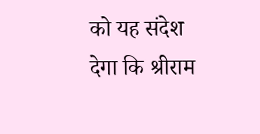को यह संदेश देगा कि श्रीराम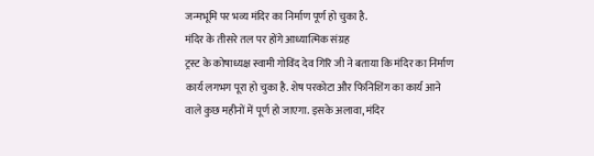जन्मभूमि पर भव्य मंदिर का निर्माण पूर्ण हो चुका है.
मंदिर के तीसरे तल पर होंगे आध्यात्मिक संग्रह
ट्रस्ट के कोषाध्यक्ष स्वामी गोविंद देव गिरि जी ने बताया कि मंदिर का निर्माण कार्य लगभग पूरा हो चुका है. शेष परकोटा और फिनिशिंग का कार्य आने वाले कुछ महीनों में पूर्ण हो जाएगा. इसके अलावा, मंदिर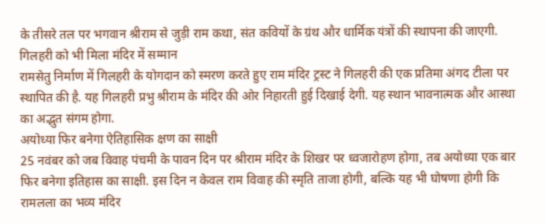के तीसरे तल पर भगवान श्रीराम से जुड़ी राम कथा, संत कवियों के ग्रंथ और धार्मिक यंत्रों की स्थापना की जाएगी.
गिलहरी को भी मिला मंदिर में सम्मान
रामसेतु निर्माण में गिलहरी के योगदान को स्मरण करते हुए राम मंदिर ट्रस्ट ने गिलहरी की एक प्रतिमा अंगद टीला पर स्थापित की है. यह गिलहरी प्रभु श्रीराम के मंदिर की ओर निहारती हुई दिखाई देगी. यह स्थान भावनात्मक और आस्था का अद्भुत संगम होगा.
अयोध्या फिर बनेगा ऐतिहासिक क्षण का साक्षी
25 नवंबर को जब विवाह पंचमी के पावन दिन पर श्रीराम मंदिर के शिखर पर ध्वजारोहण होगा, तब अयोध्या एक बार फिर बनेगा इतिहास का साक्षी. इस दिन न केवल राम विवाह की स्मृति ताजा होगी, बल्कि यह भी घोषणा होगी कि रामलला का भव्य मंदिर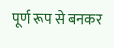पूर्ण रूप से बनकर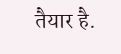तैयार है.